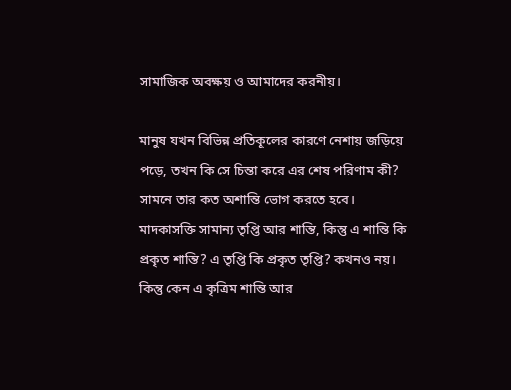সামাজিক অবক্ষয় ও আমাদের করনীয়।

মানুষ যখন বিভিন্ন প্রতিকূলের কারণে নেশায় জড়িয়ে পড়ে, তখন কি সে চিন্তা করে এর শেষ পরিণাম কী? সামনে তার কত অশান্তি ভোগ করতে হবে। মাদকাসক্তি সামান্য তৃপ্তি আর শান্তি, কিন্তু এ শান্তি কি প্রকৃত শান্তি? এ তৃপ্তি কি প্রকৃত তৃপ্তি? কখনও নয়। কিন্তু কেন এ কৃত্রিম শান্তি আর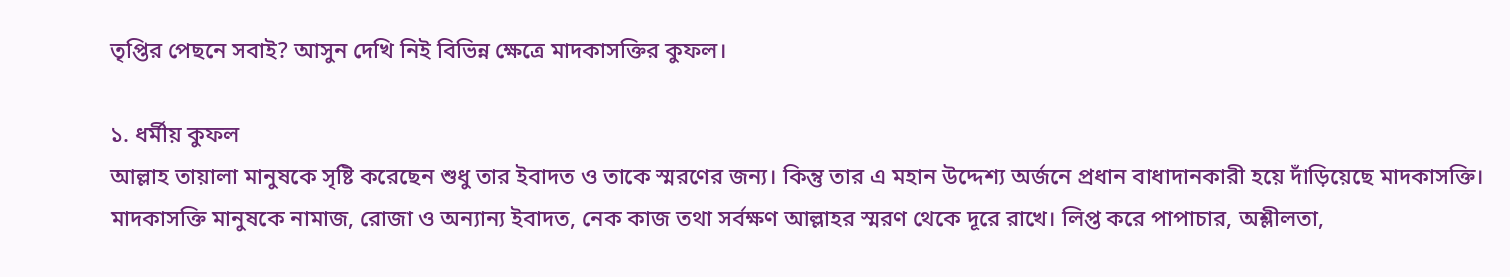তৃপ্তির পেছনে সবাই? আসুন দেখি নিই বিভিন্ন ক্ষেত্রে মাদকাসক্তির কুফল।

১. ধর্মীয় কুফল
আল্লাহ তায়ালা মানুষকে সৃষ্টি করেছেন শুধু তার ইবাদত ও তাকে স্মরণের জন্য। কিন্তু তার এ মহান উদ্দেশ্য অর্জনে প্রধান বাধাদানকারী হয়ে দাঁড়িয়েছে মাদকাসক্তি। মাদকাসক্তি মানুষকে নামাজ, রোজা ও অন্যান্য ইবাদত, নেক কাজ তথা সর্বক্ষণ আল্লাহর স্মরণ থেকে দূরে রাখে। লিপ্ত করে পাপাচার, অশ্লীলতা,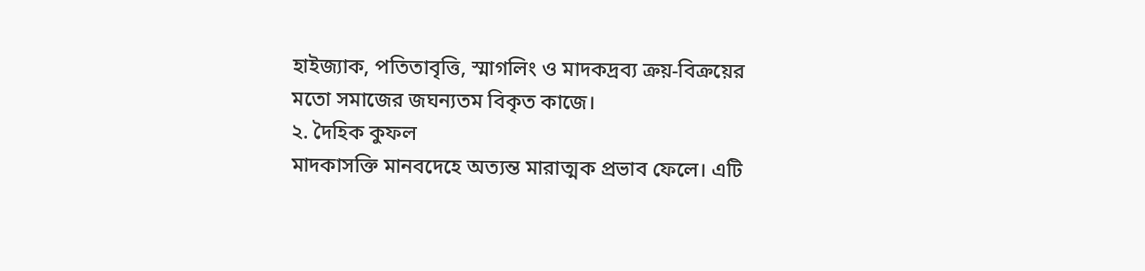হাইজ্যাক, পতিতাবৃত্তি, স্মাগলিং ও মাদকদ্রব্য ক্রয়-বিক্রয়ের মতো সমাজের জঘন্যতম বিকৃত কাজে।
২. দৈহিক কুফল
মাদকাসক্তি মানবদেহে অত্যন্ত মারাত্মক প্রভাব ফেলে। এটি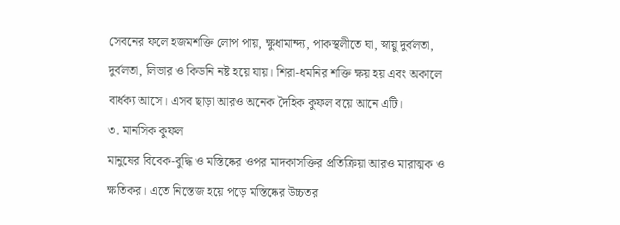সেবনের ফলে হজমশক্তি লোপ পায়, ক্ষুধামান্দ্য, পাকস্থলীতে ঘা, স্নায়ু দুর্বলতা, দুর্বলতা, লিভার ও কিডনি নষ্ট হয়ে যায়। শিরা-ধমনির শক্তি ক্ষয় হয় এবং অকালে বার্ধক্য আসে। এসব ছাড়া আরও অনেক দৈহিক কুফল বয়ে আনে এটি।
৩. মানসিক কুফল
মানুষের বিবেক-বুদ্ধি ও মস্তিষ্কের ওপর মাদকাসক্তির প্রতিক্রিয়া আরও মারাত্মক ও ক্ষতিকর। এতে নিস্তেজ হয়ে পড়ে মস্তিষ্কের উচ্চতর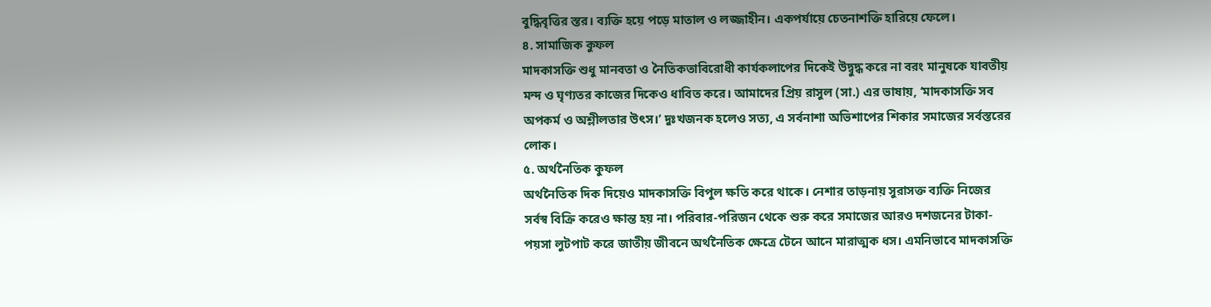বুদ্ধিবৃত্তির স্তর। ব্যক্তি হয়ে পড়ে মাতাল ও লজ্জাহীন। একপর্যায়ে চেতনাশক্তি হারিয়ে ফেলে।
৪. সামাজিক কুফল
মাদকাসক্তি শুধু মানবতা ও নৈতিকতাবিরোধী কার্যকলাপের দিকেই উদ্বুদ্ধ করে না বরং মানুষকে যাবতীয় মন্দ ও ঘৃণ্যতর কাজের দিকেও ধাবিত করে। আমাদের প্রিয় রাসুল (সা.) এর ভাষায়, ‘মাদকাসক্তি সব অপকর্ম ও অশ্লীলতার উৎস।’ দুঃখজনক হলেও সত্য, এ সর্বনাশা অভিশাপের শিকার সমাজের সর্বস্তরের লোক।
৫. অর্থনৈতিক কুফল
অর্থনৈতিক দিক দিয়েও মাদকাসক্তি বিপুল ক্ষতি করে থাকে। নেশার তাড়নায় সুরাসক্ত ব্যক্তি নিজের সর্বস্ব বিক্রি করেও ক্ষান্ত হয় না। পরিবার-পরিজন থেকে শুরু করে সমাজের আরও দশজনের টাকা-পয়সা লুটপাট করে জাতীয় জীবনে অর্থনৈতিক ক্ষেত্রে টেনে আনে মারাত্মক ধস। এমনিভাবে মাদকাসক্তি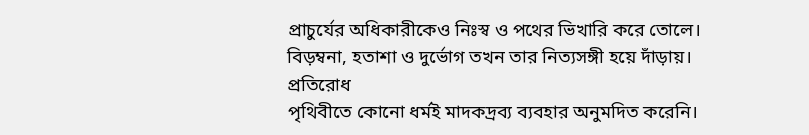প্রাচুর্যের অধিকারীকেও নিঃস্ব ও পথের ভিখারি করে তোলে। বিড়ম্বনা, হতাশা ও দুর্ভোগ তখন তার নিত্যসঙ্গী হয়ে দাঁড়ায়।
প্রতিরোধ
পৃথিবীতে কোনো ধর্মই মাদকদ্রব্য ব্যবহার অনুমদিত করেনি।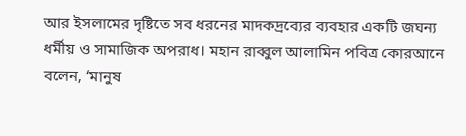আর ইসলামের দৃষ্টিতে সব ধরনের মাদকদ্রব্যের ব্যবহার একটি জঘন্য ধর্মীয় ও সামাজিক অপরাধ। মহান রাব্বুল আলামিন পবিত্র কোরআনে বলেন, ‘মানুষ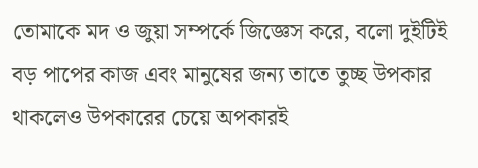তোমাকে মদ ও জুয়া সম্পর্কে জিজ্ঞেস করে, বলো দুইটিই বড় পাপের কাজ এবং মানুষের জন্য তাতে তুচ্ছ উপকার থাকলেও উপকারের চেয়ে অপকারই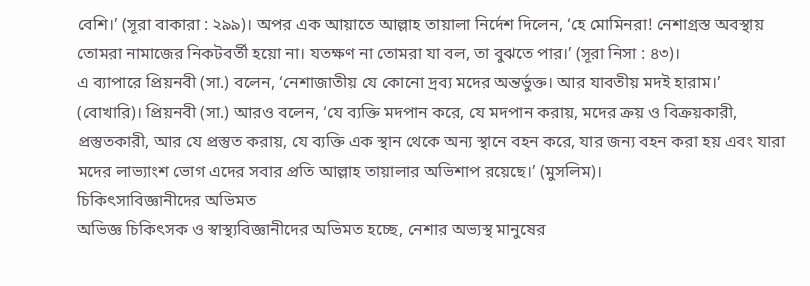বেশি।’ (সূরা বাকারা : ২৯৯)। অপর এক আয়াতে আল্লাহ তায়ালা নির্দেশ দিলেন, ‘হে মোমিনরা! নেশাগ্রস্ত অবস্থায় তোমরা নামাজের নিকটবর্তী হয়ো না। যতক্ষণ না তোমরা যা বল, তা বুঝতে পার।’ (সূরা নিসা : ৪৩)।
এ ব্যাপারে প্রিয়নবী (সা.) বলেন, ‘নেশাজাতীয় যে কোনো দ্রব্য মদের অন্তর্ভুক্ত। আর যাবতীয় মদই হারাম।’ (বোখারি)। প্রিয়নবী (সা.) আরও বলেন, ‘যে ব্যক্তি মদপান করে, যে মদপান করায়, মদের ক্রয় ও বিক্রয়কারী, প্রস্তুতকারী, আর যে প্রস্তুত করায়, যে ব্যক্তি এক স্থান থেকে অন্য স্থানে বহন করে, যার জন্য বহন করা হয় এবং যারা মদের লাভ্যাংশ ভোগ এদের সবার প্রতি আল্লাহ তায়ালার অভিশাপ রয়েছে।’ (মুসলিম)।
চিকিৎসাবিজ্ঞানীদের অভিমত
অভিজ্ঞ চিকিৎসক ও স্বাস্থ্যবিজ্ঞানীদের অভিমত হচ্ছে, নেশার অভ্যস্থ মানুষের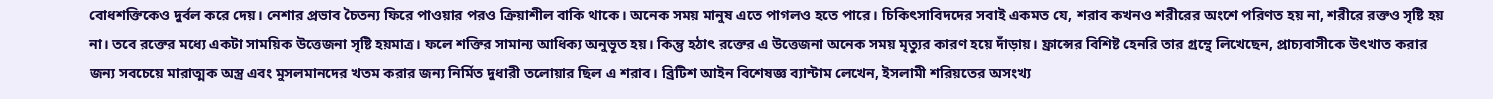বোধশক্তিকেও দুর্বল করে দেয়। নেশার প্রভাব চৈতন্য ফিরে পাওয়ার পরও ক্রিয়াশীল বাকি থাকে। অনেক সময় মানুষ এতে পাগলও হতে পারে। চিকিৎসাবিদদের সবাই একমত যে, শরাব কখনও শরীরের অংশে পরিণত হয় না, শরীরে রক্তও সৃষ্টি হয় না। তবে রক্তের মধ্যে একটা সাময়িক উত্তেজনা সৃষ্টি হয়মাত্র। ফলে শক্তির সামান্য আধিক্য অনুভূত হয়। কিন্তু হঠাৎ রক্তের এ উত্তেজনা অনেক সময় মৃত্যুর কারণ হয়ে দাঁড়ায়। ফ্রান্সের বিশিষ্ট হেনরি তার গ্রন্থে লিখেছেন, প্রাচ্যবাসীকে উৎখাত করার জন্য সবচেয়ে মারাত্মক অস্ত্র এবং মুসলমানদের খতম করার জন্য নির্মিত দুধারী তলোয়ার ছিল এ শরাব। ব্রিটিশ আইন বিশেষজ্ঞ ব্যান্টাম লেখেন, ইসলামী শরিয়তের অসংখ্য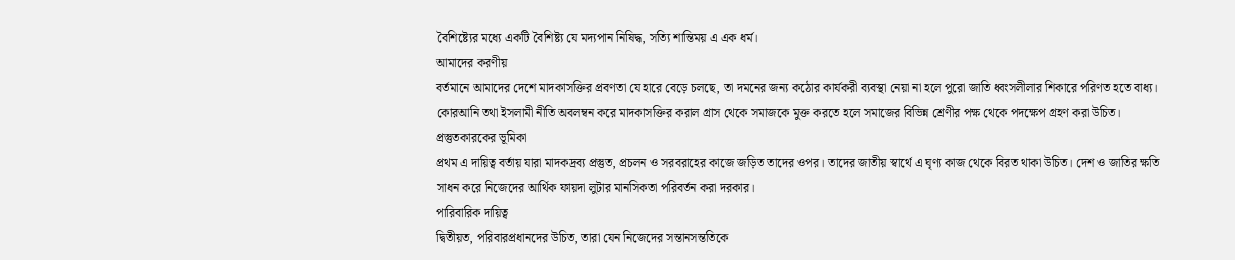বৈশিষ্ট্যের মধ্যে একটি বৈশিষ্ট্য যে মদ্যপান নিষিদ্ধ, সত্যি শান্তিময় এ এক ধর্ম।
আমাদের করণীয়
বর্তমানে আমাদের দেশে মাদকাসক্তির প্রবণতা যে হারে বেড়ে চলছে, তা দমনের জন্য কঠোর কার্যকরী ব্যবস্থা নেয়া না হলে পুরো জাতি ধ্বংসলীলার শিকারে পরিণত হতে বাধ্য। কোরআনি তথা ইসলামী নীতি অবলম্বন করে মাদকাসক্তির করাল গ্রাস থেকে সমাজকে মুক্ত করতে হলে সমাজের বিভিন্ন শ্রেণীর পক্ষ থেকে পদক্ষেপ গ্রহণ করা উচিত।
প্রস্তুতকারকের ভূমিকা
প্রথম এ দায়িত্ব বর্তায় যারা মাদকদ্রব্য প্রস্তুত, প্রচলন ও সরবরাহের কাজে জড়িত তাদের ওপর। তাদের জাতীয় স্বার্থে এ ঘৃণ্য কাজ থেকে বিরত থাকা উচিত। দেশ ও জাতির ক্ষতি সাধন করে নিজেদের আর্থিক ফায়দা লুটার মানসিকতা পরিবর্তন করা দরকার।
পারিবারিক দায়িত্ব
দ্বিতীয়ত, পরিবারপ্রধানদের উচিত, তারা যেন নিজেদের সন্তানসন্ততিকে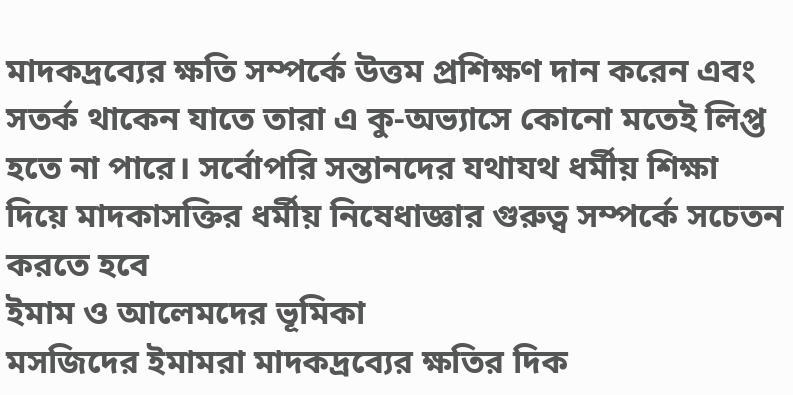মাদকদ্রব্যের ক্ষতি সম্পর্কে উত্তম প্রশিক্ষণ দান করেন এবং সতর্ক থাকেন যাতে তারা এ কু-অভ্যাসে কোনো মতেই লিপ্ত হতে না পারে। সর্বোপরি সন্তানদের যথাযথ ধর্মীয় শিক্ষা দিয়ে মাদকাসক্তির ধর্মীয় নিষেধাজ্ঞার গুরুত্ব সম্পর্কে সচেতন করতে হবে
ইমাম ও আলেমদের ভূমিকা
মসজিদের ইমামরা মাদকদ্রব্যের ক্ষতির দিক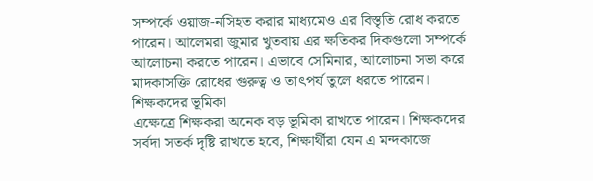সম্পর্কে ওয়াজ-নসিহত করার মাধ্যমেও এর বিস্তৃতি রোধ করতে পারেন। আলেমরা জুমার খুতবায় এর ক্ষতিকর দিকগুলো সম্পর্কে আলোচনা করতে পারেন। এভাবে সেমিনার, আলোচনা সভা করে মাদকাসক্তি রোধের গুরুত্ব ও তাৎপর্য তুলে ধরতে পারেন।
শিক্ষকদের ভূমিকা
এক্ষেত্রে শিক্ষকরা অনেক বড় ভূমিকা রাখতে পারেন। শিক্ষকদের সর্বদা সতর্ক দৃষ্টি রাখতে হবে, শিক্ষার্থীরা যেন এ মন্দকাজে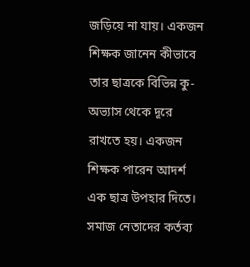জড়িয়ে না যায়। একজন শিক্ষক জানেন কীভাবে তার ছাত্রকে বিভিন্ন কু-অভ্যাস থেকে দূরে রাখতে হয়। একজন শিক্ষক পারেন আদর্শ এক ছাত্র উপহার দিতে।
সমাজ নেতাদের কর্তব্য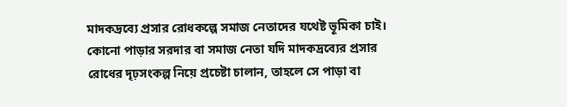মাদকদ্রব্যে প্রসার রোধকল্পে সমাজ নেতাদের যথেষ্ট ভূমিকা চাই। কোনো পাড়ার সরদার বা সমাজ নেতা যদি মাদকদ্রব্যের প্রসার রোধের দৃঢ়সংকল্প নিয়ে প্রচেষ্টা চালান, তাহলে সে পাড়া বা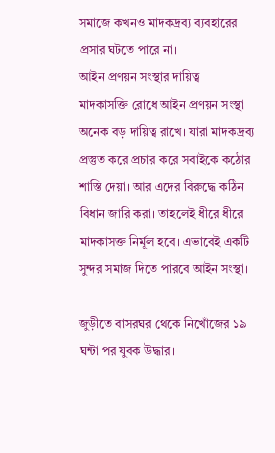সমাজে কখনও মাদকদ্রব্য ব্যবহারের প্রসার ঘটতে পারে না।
আইন প্রণয়ন সংস্থার দায়িত্ব
মাদকাসক্তি রোধে আইন প্রণয়ন সংস্থা অনেক বড় দায়িত্ব রাখে। যারা মাদকদ্রব্য প্রস্তুত করে প্রচার করে সবাইকে কঠোর শাস্তি দেয়া। আর এদের বিরুদ্ধে কঠিন বিধান জারি করা। তাহলেই ধীরে ধীরে মাদকাসক্ত নির্মূল হবে। এভাবেই একটি সুন্দর সমাজ দিতে পারবে আইন সংস্থা।

জুড়ীতে বাসরঘর থেকে নিখোঁজের ১৯ ঘন্টা পর যুবক উদ্ধার।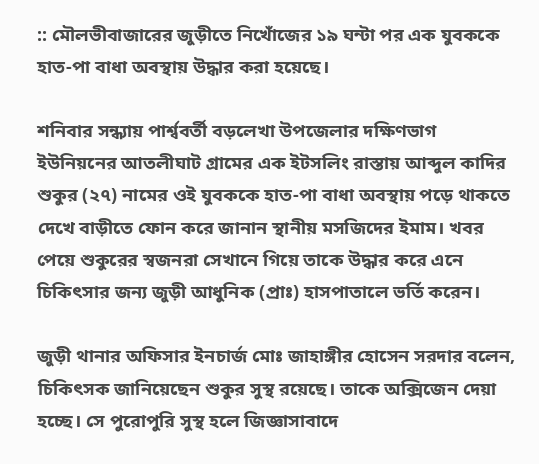:: মৌলভীবাজারের জুড়ীতে নিখোঁজের ১৯ ঘন্টা পর এক যুবককে হাত-পা বাধা অবস্থায় উদ্ধার করা হয়েছে।

শনিবার সন্ধ্যায় পার্শ্ববর্তী বড়লেখা উপজেলার দক্ষিণভাগ ইউনিয়নের আতলীঘাট গ্রামের এক ইটসলিং রাস্তায় আব্দুল কাদির শুকুর (২৭) নামের ওই যুবককে হাত-পা বাধা অবস্থায় পড়ে থাকতে দেখে বাড়ীতে ফোন করে জানান স্থানীয় মসজিদের ইমাম। খবর পেয়ে শুকুরের স্বজনরা সেখানে গিয়ে তাকে উদ্ধার করে এনে চিকিৎসার জন্য জুড়ী আধুনিক (প্রাঃ) হাসপাতালে ভর্তি করেন।

জুড়ী থানার অফিসার ইনচার্জ মোঃ জাহাঙ্গীর হোসেন সরদার বলেন, চিকিৎসক জানিয়েছেন শুকুর সুস্থ রয়েছে। তাকে অক্সিজেন দেয়া হচ্ছে। সে পুরোপুরি সুস্থ হলে জিজ্ঞাসাবাদে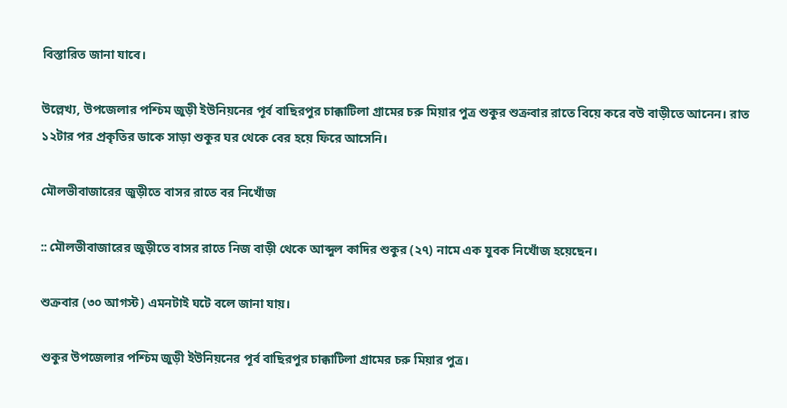বিস্তারিত জানা যাবে।

উল্লেখ্য, উপজেলার পশ্চিম জুড়ী ইউনিয়নের পূর্ব বাছিরপুর চাক্কাটিলা গ্রামের চরু মিয়ার পুত্র শুকুর শুক্রবার রাতে বিয়ে করে বউ বাড়ীতে আনেন। রাত ১২টার পর প্রকৃতির ডাকে সাড়া শুকুর ঘর থেকে বের হয়ে ফিরে আসেনি।

মৌলভীবাজারের জুড়ীতে বাসর রাতে বর নিখোঁজ

:: মৌলভীবাজারের জুড়ীতে বাসর রাতে নিজ বাড়ী থেকে আব্দুল কাদির শুকুর (২৭) নামে এক যুবক নিখোঁজ হয়েছেন।

শুক্রবার (৩০ আগস্ট) এমনটাই ঘটে বলে জানা যায়।

শুকুর উপজেলার পশ্চিম জুড়ী ইউনিয়নের পূর্ব বাছিরপুর চাক্কাটিলা গ্রামের চরু মিয়ার পুত্র।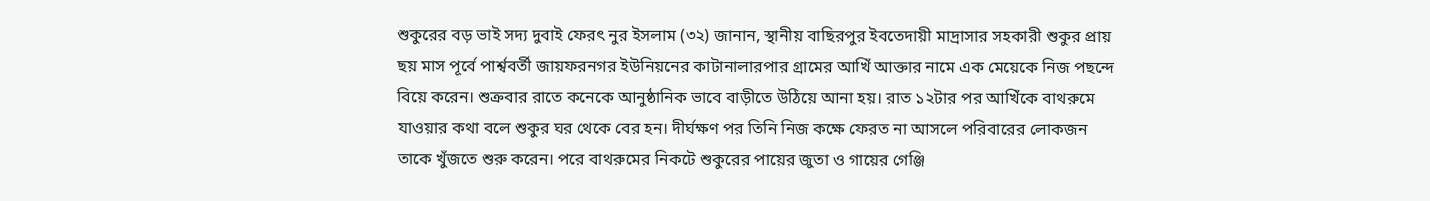শুকুরের বড় ভাই সদ্য দুবাই ফেরৎ নুর ইসলাম (৩২) জানান, স্থানীয় বাছিরপুর ইবতেদায়ী মাদ্রাসার সহকারী শুকুর প্রায় ছয় মাস পূর্বে পার্শ্ববর্তী জায়ফরনগর ইউনিয়নের কাটানালারপার গ্রামের আখিঁ আক্তার নামে এক মেয়েকে নিজ পছন্দে বিয়ে করেন। শুক্রবার রাতে কনেকে আনুষ্ঠানিক ভাবে বাড়ীতে উঠিয়ে আনা হয়। রাত ১২টার পর আখিঁকে বাথরুমে যাওয়ার কথা বলে শুকুর ঘর থেকে বের হন। দীর্ঘক্ষণ পর তিনি নিজ কক্ষে ফেরত না আসলে পরিবারের লোকজন তাকে খুঁজতে শুরু করেন। পরে বাথরুমের নিকটে শুকুরের পায়ের জুতা ও গায়ের গেঞ্জি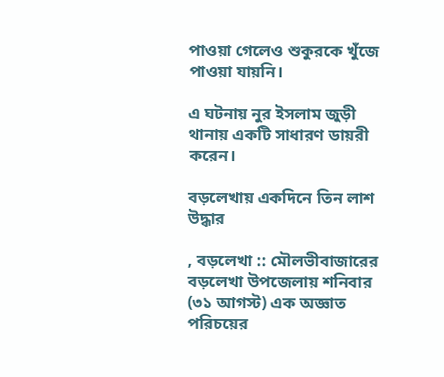পাওয়া গেলেও শুকুরকে খুঁজে পাওয়া যায়নি।

এ ঘটনায় নুর ইসলাম জুড়ী থানায় একটি সাধারণ ডায়রী করেন।

বড়লেখায় একদিনে তিন লাশ উদ্ধার

, বড়লেখা :: মৌলভীবাজারের বড়লেখা উপজেলায় শনিবার (৩১ আগস্ট) এক অজ্ঞাত পরিচয়ের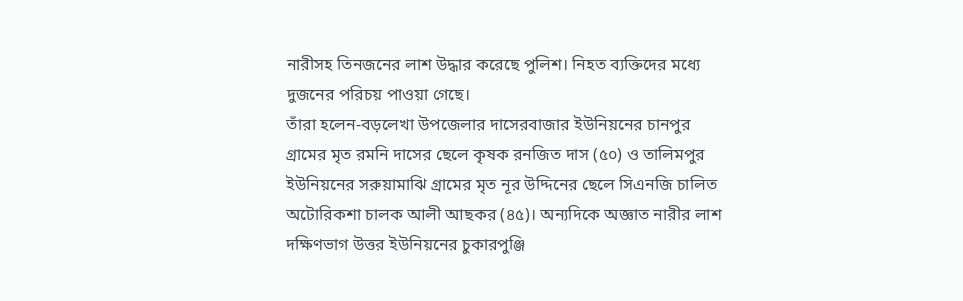নারীসহ তিনজনের লাশ উদ্ধার করেছে পুলিশ। নিহত ব্যক্তিদের মধ্যে দুজনের পরিচয় পাওয়া গেছে।
তাঁরা হলেন-বড়লেখা উপজেলার দাসেরবাজার ইউনিয়নের চানপুর গ্রামের মৃত রমনি দাসের ছেলে কৃষক রনজিত দাস (৫০) ও তালিমপুর ইউনিয়নের সরুয়ামাঝি গ্রামের মৃত নূর উদ্দিনের ছেলে সিএনজি চালিত অটোরিকশা চালক আলী আছকর (৪৫)। অন্যদিকে অজ্ঞাত নারীর লাশ দক্ষিণভাগ উত্তর ইউনিয়নের চুকারপুঞ্জি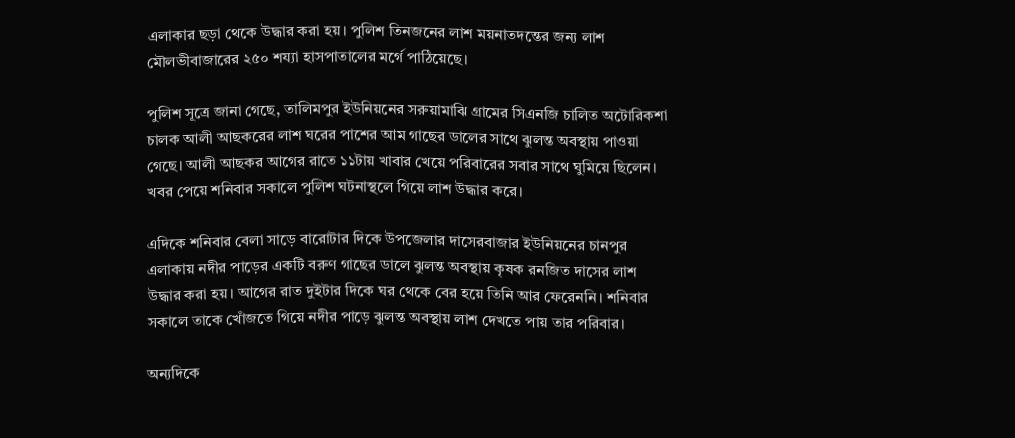এলাকার ছড়া থেকে উদ্ধার করা হয়। পুলিশ তিনজনের লাশ ময়নাতদন্তের জন্য লাশ মৌলভীবাজারের ২৫০ শয্যা হাসপাতালের মর্গে পাঠিয়েছে।

পুলিশ সূত্রে জানা গেছে, তালিমপুর ইউনিয়নের সরুয়ামাঝি গ্রামের সিএনজি চালিত অটোরিকশা চালক আলী আছকরের লাশ ঘরের পাশের আম গাছের ডালের সাথে ঝুলন্ত অবস্থায় পাওয়া গেছে। আলী আছকর আগের রাতে ১১টায় খাবার খেয়ে পরিবারের সবার সাথে ঘুমিয়ে ছিলেন। খবর পেয়ে শনিবার সকালে পুলিশ ঘটনাস্থলে গিয়ে লাশ উদ্ধার করে।

এদিকে শনিবার বেলা সাড়ে বারোটার দিকে উপজেলার দাসেরবাজার ইউনিয়নের চানপুর এলাকায় নদীর পাড়ের একটি বরুণ গাছের ডালে ঝুলন্ত অবস্থায় কৃষক রনজিত দাসের লাশ উদ্ধার করা হয়। আগের রাত দুইটার দিকে ঘর থেকে বের হয়ে তিনি আর ফেরেননি। শনিবার সকালে তাকে খোঁজতে গিয়ে নদীর পাড়ে ঝুলন্ত অবস্থায় লাশ দেখতে পায় তার পরিবার।

অন্যদিকে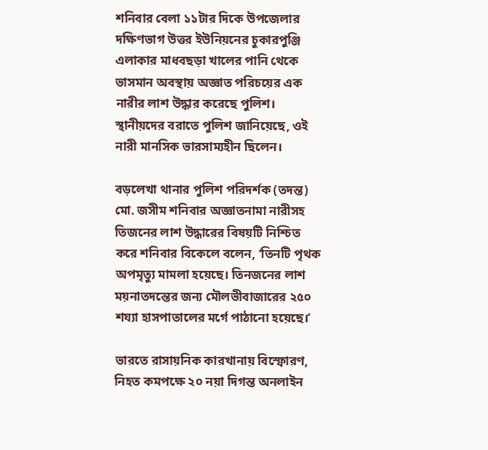শনিবার বেলা ১১টার দিকে উপজেলার দক্ষিণভাগ উত্তর ইউনিয়নের চুকারপুঞ্জি এলাকার মাধবছড়া খালের পানি থেকে ভাসমান অবস্থায় অজ্ঞাত পরিচয়ের এক নারীর লাশ উদ্ধার করেছে পুলিশ। স্থানীয়দের বরাতে পুলিশ জানিয়েছে, ওই নারী মানসিক ভারসাম্যহীন ছিলেন।

বড়লেখা থানার পুলিশ পরিদর্শক (তদন্ত) মো. জসীম শনিবার অজ্ঞাতনামা নারীসহ তিজনের লাশ উদ্ধারের বিষয়টি নিশ্চিত করে শনিবার বিকেলে বলেন, ‘তিনটি পৃথক অপমৃত্যু মামলা হয়েছে। তিনজনের লাশ ময়নাতদন্তের জন্য মৌলভীবাজারের ২৫০ শয্যা হাসপাতালের মর্গে পাঠানো হয়েছে।’

ভারতে রাসায়নিক কারখানায় বিস্ফোরণ, নিহত কমপক্ষে ২০ নয়া দিগন্ত অনলাইন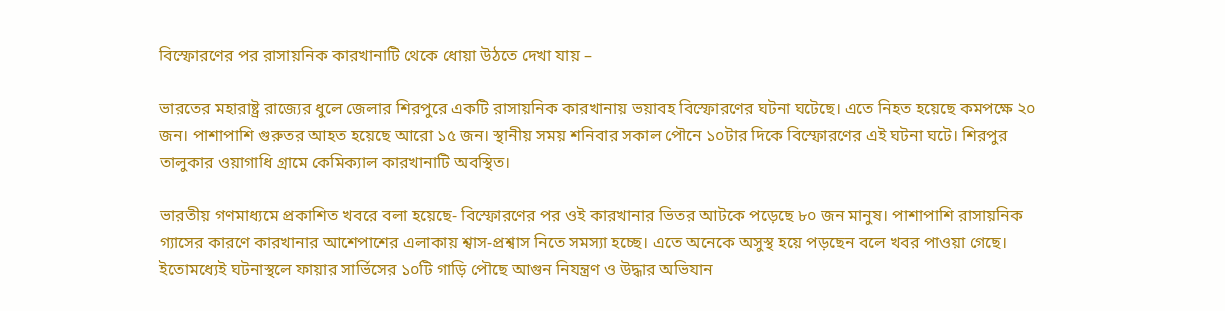বিস্ফোরণের পর রাসায়নিক কারখানাটি থেকে ধোয়া উঠতে দেখা যায় –

ভারতের মহারাষ্ট্র রাজ্যের ধুলে জেলার শিরপুরে একটি রাসায়নিক কারখানায় ভয়াবহ বিস্ফোরণের ঘটনা ঘটেছে। এতে নিহত হয়েছে কমপক্ষে ২০ জন। পাশাপাশি গুরুতর আহত হয়েছে আরো ১৫ জন। স্থানীয় সময় শনিবার সকাল পৌনে ১০টার দিকে বিস্ফোরণের এই ঘটনা ঘটে। শিরপুর তালুকার ওয়াগাধি গ্রামে কেমিক্যাল কারখানাটি অবস্থিত।

ভারতীয় গণমাধ্যমে প্রকাশিত খবরে বলা হয়েছে- বিস্ফোরণের পর ওই কারখানার ভিতর আটকে পড়েছে ৮০ জন মানুষ। পাশাপাশি রাসায়নিক গ্যাসের কারণে কারখানার আশেপাশের এলাকায় শ্বাস-প্রশ্বাস নিতে সমস্যা হচ্ছে। এতে অনেকে অসুস্থ হয়ে পড়ছেন বলে খবর পাওয়া গেছে। ইতোমধ্যেই ঘটনাস্থলে ফায়ার সার্ভিসের ১০টি গাড়ি পৌছে আগুন নিযন্ত্রণ ও উদ্ধার অভিযান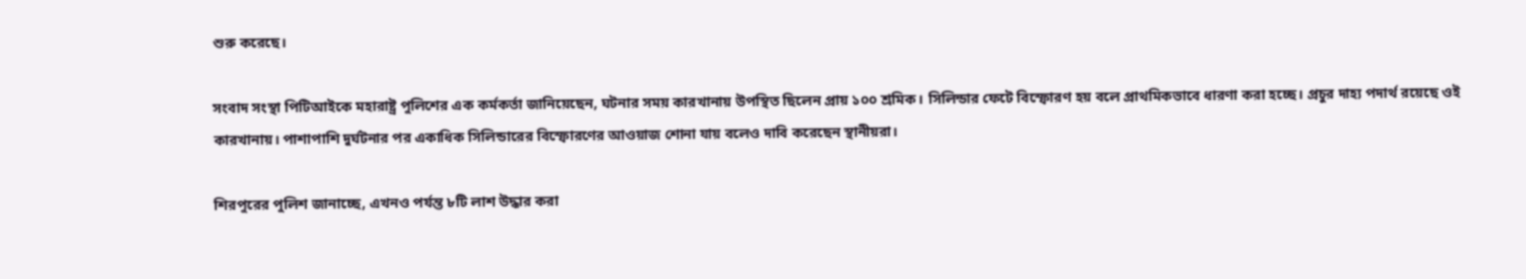শুরু করেছে।

সংবাদ সংস্থা পিটিআইকে মহারাষ্ট্র পুলিশের এক কর্মকর্তা জানিয়েছেন, ঘটনার সময় কারখানায় উপস্থিত ছিলেন প্রায় ১০০ শ্রমিক। সিলিন্ডার ফেটে বিস্ফোরণ হয় বলে প্রাথমিকভাবে ধারণা করা হচ্ছে। প্রচুর দাহ্য পদার্থ রয়েছে ওই কারখানায়। পাশাপাশি দুর্ঘটনার পর একাধিক সিলিন্ডারের বিস্ফোরণের আওয়াজ শোনা যায় বলেও দাবি করেছেন স্থানীয়রা।

শিরপুরের পুলিশ জানাচ্ছে, এখনও পর্যন্ত ৮টি লাশ উদ্ধার করা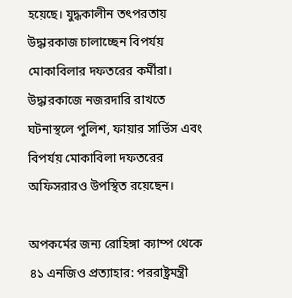হয়েছে। যুদ্ধকালীন তৎপরতায় উদ্ধারকাজ চালাচ্ছেন বিপর্যয় মোকাবিলার দফতরের কর্মীরা। উদ্ধারকাজে নজরদারি রাখতে ঘটনাস্থলে পুলিশ, ফায়ার সার্ভিস এবং বিপর্যয় মোকাবিলা দফতরের অফিসরারও উপস্থিত রয়েছেন।

অপকর্মের জন্য রোহিঙ্গা ক্যাম্প থেকে ৪১ এনজিও প্রত্যাহার: পররাষ্ট্রমন্ত্রী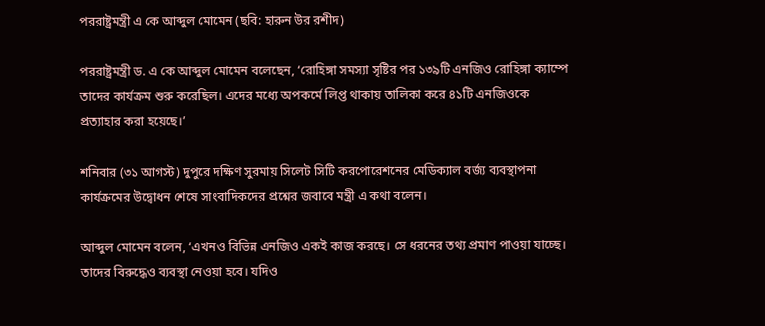পররাষ্ট্রমন্ত্রী এ কে আব্দুল মোমেন (ছবি: হারুন উর রশীদ)

পররাষ্ট্রমন্ত্রী ড. এ কে আব্দুল মোমেন বলেছেন, ‘রোহিঙ্গা সমস্যা সৃষ্টির পর ১৩৯টি এনজিও রোহিঙ্গা ক্যাম্পে তাদের কার্যক্রম শুরু করেছিল। এদের মধ্যে অপকর্মে লিপ্ত থাকায় তালিকা করে ৪১টি এনজিওকে প্রত্যাহার করা হয়েছে।’

শনিবার (৩১ আগস্ট) দুপুরে দক্ষিণ সুরমায় সিলেট সিটি করপোরেশনের মেডিক্যাল বর্জ্য ব্যবস্থাপনা কার্যক্রমের উদ্বোধন শেষে সাংবাদিকদের প্রশ্নের জবাবে মন্ত্রী এ কথা বলেন।

আব্দুল মোমেন বলেন, ‘এখনও বিভিন্ন এনজিও একই কাজ করছে। সে ধরনের তথ্য প্রমাণ পাওয়া যাচ্ছে। তাদের বিরুদ্ধেও ব্যবস্থা নেওয়া হবে। যদিও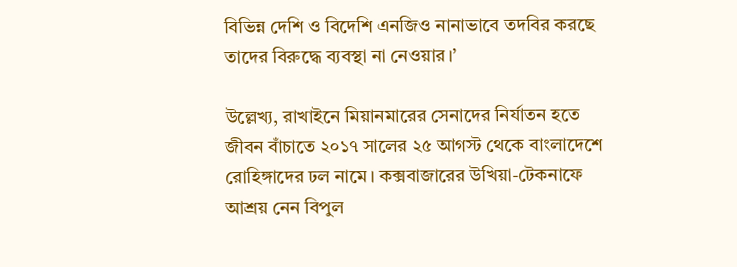বিভিন্ন দেশি ও বিদেশি এনজিও নানাভাবে তদবির করছে তাদের বিরুদ্ধে ব্যবস্থা না নেওয়ার।’

উল্লেখ্য, রাখাইনে মিয়ানমারের সেনাদের নির্যাতন হতে জীবন বাঁচাতে ২০১৭ সালের ২৫ আগস্ট থেকে বাংলাদেশে রোহিঙ্গাদের ঢল নামে। কক্সবাজারের উখিয়া-টেকনাফে আশ্রয় নেন বিপুল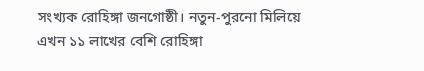সংখ্যক রোহিঙ্গা জনগোষ্ঠী। নতুন-পুরনো মিলিয়ে এখন ১১ লাখের বেশি রোহিঙ্গা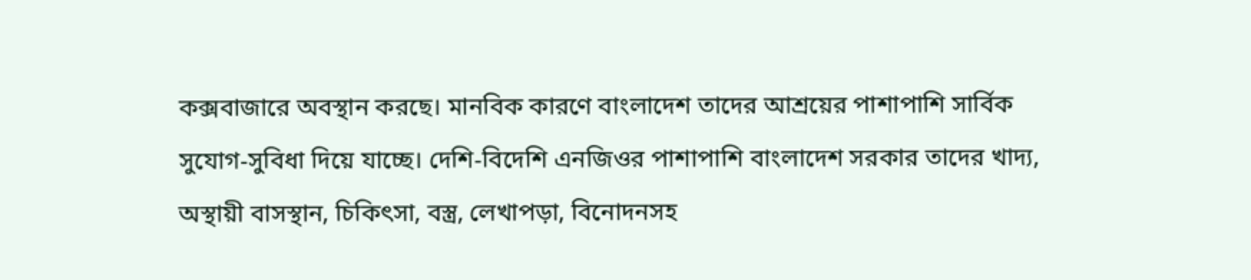কক্সবাজারে অবস্থান করছে। মানবিক কারণে বাংলাদেশ তাদের আশ্রয়ের পাশাপাশি সার্বিক সুযোগ-সুবিধা দিয়ে যাচ্ছে। দেশি-বিদেশি এনজিওর পাশাপাশি বাংলাদেশ সরকার তাদের খাদ্য, অস্থায়ী বাসস্থান, চিকিৎসা, বস্ত্র, লেখাপড়া, বিনোদনসহ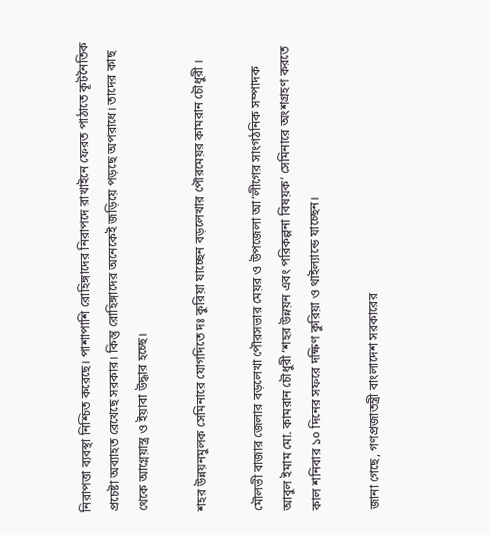নিরাপত্তা ব্যবস্থা নিশ্চিত করেছে। পাশাপাশি রোহিঙ্গাদের নিরাপদে রাখাইনে ফেরত পাঠাতে কূটনৈতিক প্রচেষ্টা অব্যাহত রেখেছে সরকার। কিন্তু রোহিঙ্গাদের অনেকেই জড়িয়ে পড়ছে অপরাধে। তাদের কাছ থেকে আগ্নেয়াস্ত্র ও ইয়াবা উদ্ধার হচ্ছে।

শহর উন্নয়নমুলক সেমিনারে যোগদিতে দঃ কুরিয়া যাচ্ছেন বড়লেখার পৌরমেয়র কামরান চৌধুরী ।

মৌলভী বাজার জেলার বড়লেখা পৌরসভার মেয়র ও উপজেলা আ’লীগের সাংগঠনিক সম্পাদক আবুল ইমাম মো. কামরান চৌধুরী ‘শহর উন্নয়ন এবং পরিকল্পনা বিষয়ক’ সেমিনারে অংশগ্রহণ করতে কাল শনিবার ১০ দিনের সফরে দক্ষিণ কুরিয়া ও থাইল্যান্ডে যাচ্ছেন।

জানা গেছে, গণপ্রজাতন্ত্রী বাংলাদেশ সরকারের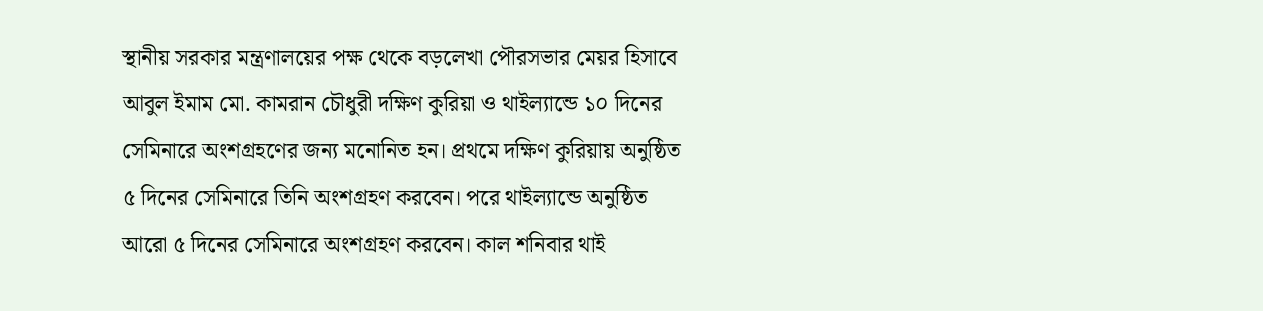স্থানীয় সরকার মন্ত্রণালয়ের পক্ষ থেকে বড়লেখা পৌরসভার মেয়র হিসাবে আবুল ইমাম মো. কামরান চৌধুরী দক্ষিণ কুরিয়া ও থাইল্যান্ডে ১০ দিনের সেমিনারে অংশগ্রহণের জন্য মনোনিত হন। প্রথমে দক্ষিণ কুরিয়ায় অনুষ্ঠিত ৫ দিনের সেমিনারে তিনি অংশগ্রহণ করবেন। পরে থাইল্যান্ডে অনুষ্ঠিত আরো ৫ দিনের সেমিনারে অংশগ্রহণ করবেন। কাল শনিবার থাই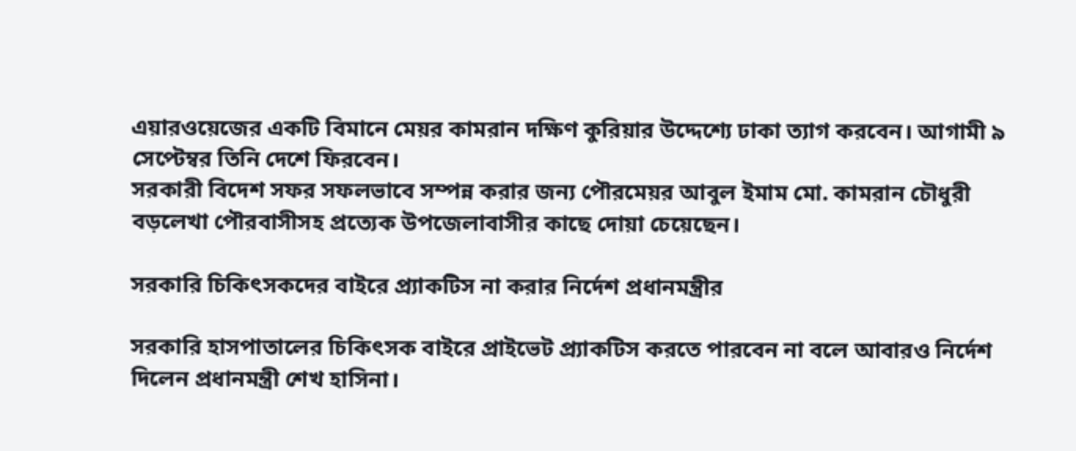এয়ারওয়েজের একটি বিমানে মেয়র কামরান দক্ষিণ কুরিয়ার উদ্দেশ্যে ঢাকা ত্যাগ করবেন। আগামী ৯ সেপ্টেম্বর তিনি দেশে ফিরবেন।
সরকারী বিদেশ সফর সফলভাবে সম্পন্ন করার জন্য পৌরমেয়র আবুল ইমাম মো. কামরান চৌধুরী বড়লেখা পৌরবাসীসহ প্রত্যেক উপজেলাবাসীর কাছে দোয়া চেয়েছেন।

সরকারি চিকিৎসকদের বাইরে প্র্যাকটিস না করার নির্দেশ প্রধানমন্ত্রীর

সরকারি হাসপাতালের চিকিৎসক বাইরে প্রাইভেট প্র্যাকটিস করতে পারবেন না বলে আবারও নির্দেশ দিলেন প্রধানমন্ত্রী শেখ হাসিনা।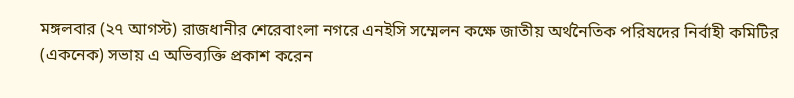মঙ্গলবার (২৭ আগস্ট) রাজধানীর শেরেবাংলা নগরে এনইসি সম্মেলন কক্ষে জাতীয় অর্থনৈতিক পরিষদের নির্বাহী কমিটির (একনেক) সভায় এ অভিব্যক্তি প্রকাশ করেন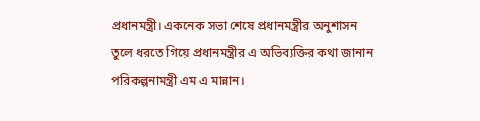প্রধানমন্ত্রী। একনেক সভা শেষে প্রধানমন্ত্রীর অনুশাসন তুলে ধরতে গিয়ে প্রধানমন্ত্রীর এ অভিব্যক্তির কথা জানান পরিকল্পনামন্ত্রী এম এ মান্নান।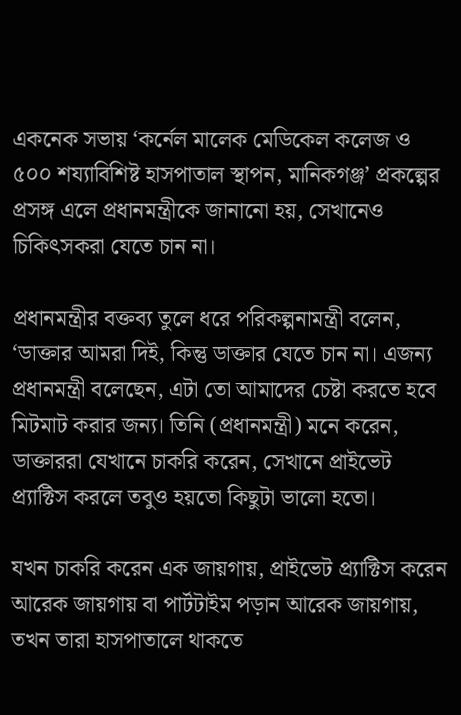একনেক সভায় ‘কর্নেল মালেক মেডিকেল কলেজ ও ৫০০ শয্যাবিশিষ্ট হাসপাতাল স্থাপন, মানিকগঞ্জ’ প্রকল্পের প্রসঙ্গ এলে প্রধানমন্ত্রীকে জানানো হয়, সেখানেও চিকিৎসকরা যেতে চান না।

প্রধানমন্ত্রীর বক্তব্য তুলে ধরে পরিকল্পনামন্ত্রী বলেন, ‘ডাক্তার আমরা দিই, কিন্তু ডাক্তার যেতে চান না। এজন্য প্রধানমন্ত্রী বলেছেন, এটা তো আমাদের চেষ্টা করতে হবে মিটমাট করার জন্য। তিনি (প্রধানমন্ত্রী) মনে করেন, ডাক্তাররা যেখানে চাকরি করেন, সেখানে প্রাইভেট প্র্যাক্টিস করলে তবুও হয়তো কিছুটা ভালো হতো।

যখন চাকরি করেন এক জায়গায়, প্রাইভেট প্র্যাক্টিস করেন আরেক জায়গায় বা পার্টটাইম পড়ান আরেক জায়গায়, তখন তারা হাসপাতালে থাকতে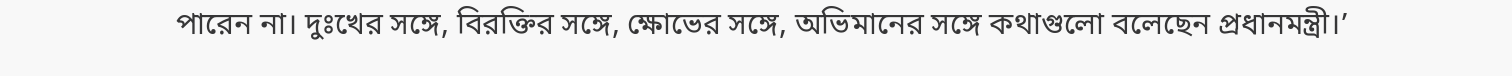পারেন না। দুঃখের সঙ্গে, বিরক্তির সঙ্গে, ক্ষোভের সঙ্গে, অভিমানের সঙ্গে কথাগুলো বলেছেন প্রধানমন্ত্রী।’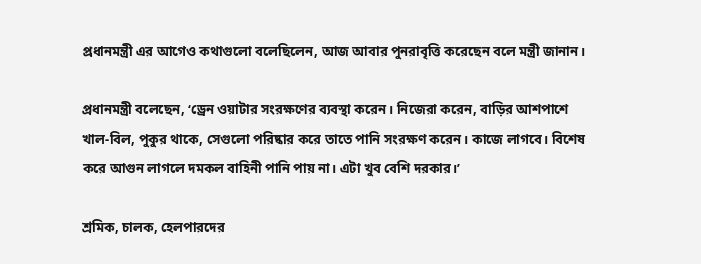প্রধানমন্ত্রী এর আগেও কথাগুলো বলেছিলেন, আজ আবার পুনরাবৃত্তি করেছেন বলে মন্ত্রী জানান।

প্রধানমন্ত্রী বলেছেন, ‘ড্রেন ওয়াটার সংরক্ষণের ব্যবস্থা করেন। নিজেরা করেন, বাড়ির আশপাশে খাল-বিল, পুকুর থাকে, সেগুলো পরিষ্কার করে তাতে পানি সংরক্ষণ করেন। কাজে লাগবে। বিশেষ করে আগুন লাগলে দমকল বাহিনী পানি পায় না। এটা খুব বেশি দরকার।’

শ্রমিক, চালক, হেলপারদের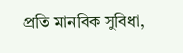প্রতি মানবিক সুবিধা,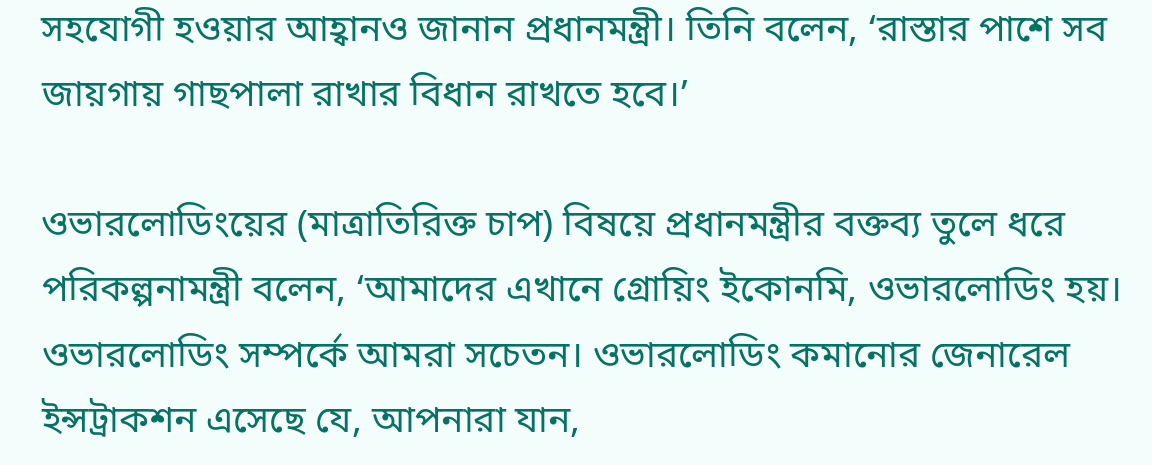সহযোগী হওয়ার আহ্বানও জানান প্রধানমন্ত্রী। তিনি বলেন, ‘রাস্তার পাশে সব জায়গায় গাছপালা রাখার বিধান রাখতে হবে।’

ওভারলোডিংয়ের (মাত্রাতিরিক্ত চাপ) বিষয়ে প্রধানমন্ত্রীর বক্তব্য তুলে ধরে পরিকল্পনামন্ত্রী বলেন, ‘আমাদের এখানে গ্রোয়িং ইকোনমি, ওভারলোডিং হয়। ওভারলোডিং সম্পর্কে আমরা সচেতন। ওভারলোডিং কমানোর জেনারেল ইন্সট্রাকশন এসেছে যে, আপনারা যান,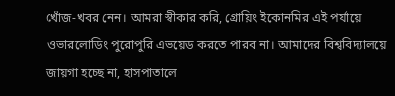খোঁজ-খবর নেন। আমরা স্বীকার করি, গ্রোয়িং ইকোনমির এই পর্যায়ে ওভারলোডিং পুরোপুরি এভয়েড করতে পারব না। আমাদের বিশ্ববিদ্যালয়ে জায়গা হচ্ছে না, হাসপাতালে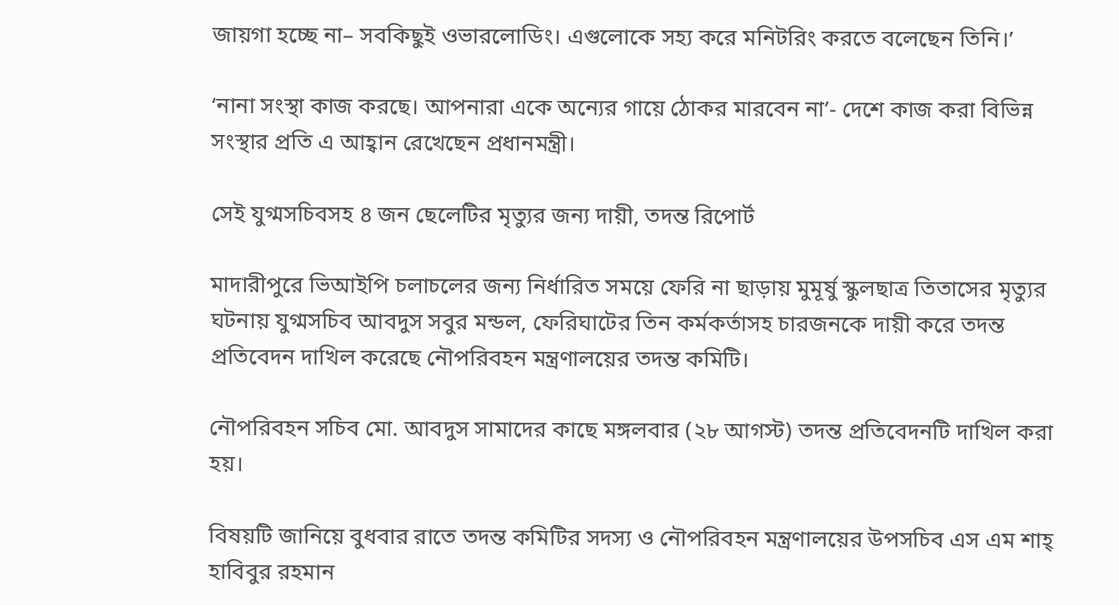জায়গা হচ্ছে না– সবকিছুই ওভারলোডিং। এগুলোকে সহ্য করে মনিটরিং করতে বলেছেন তিনি।’

‘নানা সংস্থা কাজ করছে। আপনারা একে অন্যের গায়ে ঠোকর মারবেন না’- দেশে কাজ করা বিভিন্ন সংস্থার প্রতি এ আহ্বান রেখেছেন প্রধানমন্ত্রী।

সেই যুগ্মসচিবসহ ৪ জন ছেলেটির মৃত্যুর জন্য দায়ী, তদন্ত রিপোর্ট

মাদারীপু‌রে ভিআইপি চলাচলের জন্য নির্ধারিত সময়ে ফেরি না ছাড়ায় মুমূর্ষু স্কুলছাত্র তিতাসের মৃত্যুর ঘটনায় যুগ্মস‌চিব আবদুস সবুর মন্ডল, ফে‌রিঘা‌টের তিন কর্মকর্তা‌সহ চারজন‌কে দায়ী ক‌রে তদন্ত প্রতি‌বেদন দা‌খিল ক‌রে‌ছে নৌপরিবহন মন্ত্রণালয়ের তদন্ত কমিটি।‌

নৌপ‌রিবহন স‌চিব মো. আবদুস সামা‌দের কা‌ছে মঙ্গলবার (২৮ আগস্ট) তদন্ত প্র‌তি‌বেদনটি দা‌খিল করা হয়।

বিষয়টি জানিয়ে বুধবার রা‌তে তদন্ত ক‌মি‌টির সদস্য ও নৌপ‌রিবহন মন্ত্রণাল‌য়ের উপসচিব এস এম শাহ্ হাবিবুর রহমান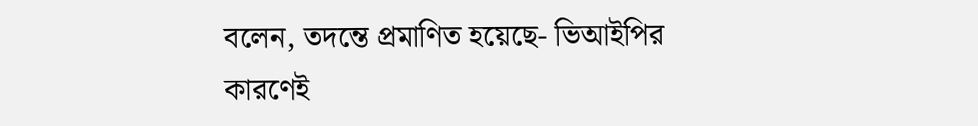ব‌লেন, তদন্তে প্রমা‌ণিত হ‌য়ে‌ছে- ভিআইপির কারণেই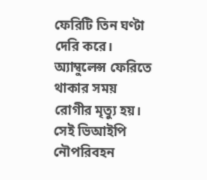ফেরিটি তিন ঘণ্টা দেরি ক‌রে। অ্যাম্বুলেন্স ফেরিতে থাকার সময় রোগীর মৃত্যু হয়। সেই ভিআইপি নৌপরিবহন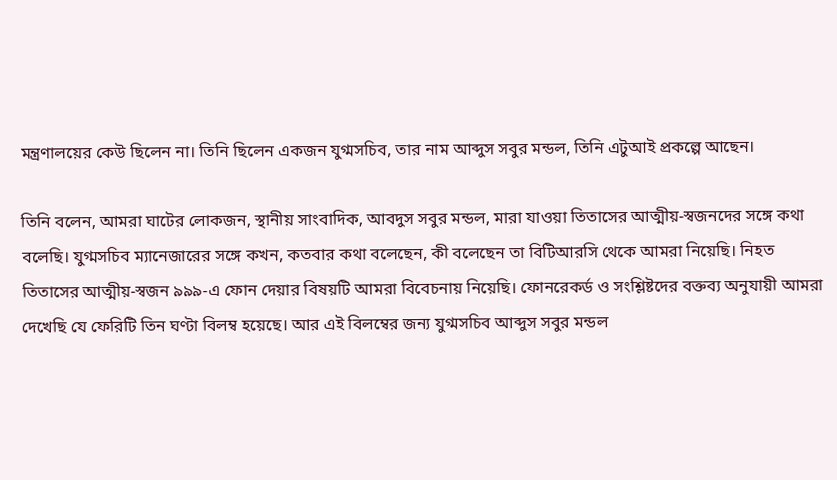মন্ত্রণালয়ের কেউ ছিলেন না। তিনি ছিলেন একজন যুগ্মসচিব, তার নাম আব্দুস সবুর মন্ডল, তিনি এটুআই প্রকল্পে আছেন।

তিনি বলেন, আমরা ঘাটের লোকজন, স্থানীয় সাংবাদিক, আবদুস সবুর মন্ডল, মারা যাওয়া তিতাসের আত্মীয়-স্বজনদের সঙ্গে কথা বলেছি। যুগ্মসচিব ম্যানেজারের সঙ্গে কখন, কতবার কথা বলেছেন, কী বলেছেন তা বিটিআরসি থেকে আমরা নিয়েছি। ‌নিহত তিতা‌সের আত্মীয়-স্বজন ৯৯৯-এ ফোন দেয়ার বিষয়টি আমরা বিবেচনায় নিয়েছি। ফোনরেকর্ড ও সংশ্লিষ্টদের বক্তব্য অনুযায়ী আমরা দেখেছি যে ফেরিটি তিন ঘণ্টা বিলম্ব হয়েছে। আর এই বিলম্বের জন্য যুগ্মসচিব আব্দুস সবুর মন্ডল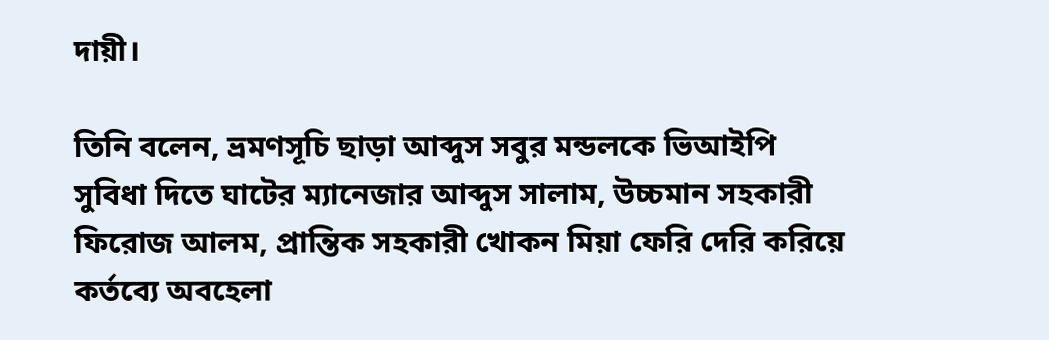দায়ী।

তিনি বলেন, ভ্রমণসূচি ছাড়া আব্দুস সবুর মন্ডলকে ভিআইপি সুবিধা দি‌তে ঘাটের ম্যানেজার আব্দুস সালাম, উচ্চমান সহকারী ফিরোজ আলম, প্রান্তিক সহকারী খোকন মিয়া ফে‌রি দেরি করিয়ে কর্তব্যে অবহেলা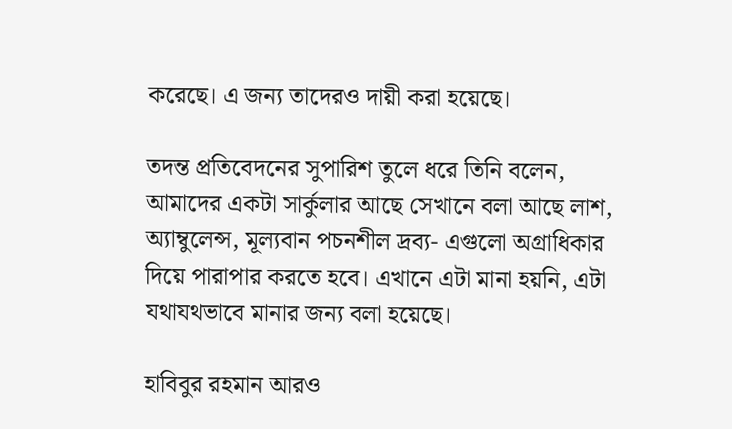করেছে। এ জন্য তাদেরও দায়ী করা হয়েছে।

তদন্ত প্রতিবেদনের সুপারিশ তুলে ধরে তিনি বলেন, আমাদের একটা সার্কুলার আছে সেখানে বলা আছে লাশ, অ্যাম্বুলেন্স, মূল্যবান পচনশীল দ্রব্য- এগুলো অগ্রাধিকার দিয়ে পারাপার করতে হবে। এখানে এটা মানা হয়নি, এটা যথাযথভাবে মানার জন্য বলা হয়েছে।

হা‌বিবুর রহমান আরও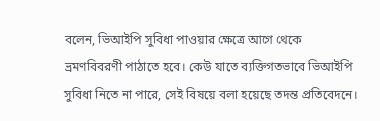ব‌লেন, ভিআইপি সুবিধা পাওয়ার ক্ষে‌ত্রে আগে থেকে ভ্রমণবিবরণী পাঠাতে হবে। কেউ যাতে ব্যক্তিগতভাবে ভিআইপি সুবিধা নিতে না পারে, সেই বিষয়ে বলা হয়েছে তদন্ত প্র‌তি‌বেদ‌নে।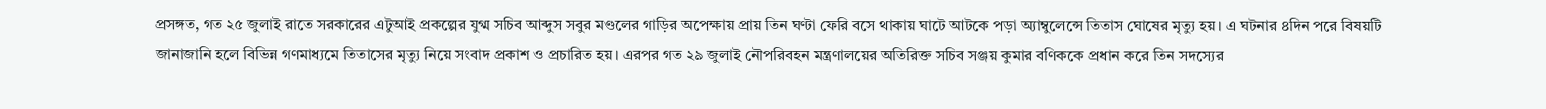প্রসঙ্গত, গত ২৫ জুলাই রাতে সরকারের এটুআই প্রকল্পের যুগ্ম সচিব আব্দুস সবুর মণ্ডলের গাড়ির অপেক্ষায় প্রায় তিন ঘণ্টা ফেরি বসে থাকায় ঘাটে আটকে পড়া অ্যাম্বুলেন্সে তিতাস ঘোষের মৃত্যু হয়। এ ঘটনার ৪দিন পরে বিষয়টি জানাজানি হলে বিভিন্ন গণমাধ্যমে তিতাসের মৃত্যু নিয়ে সংবাদ প্রকাশ ও প্রচারিত হয়। এরপর গত ২৯ জুলাই নৌপরিবহন মন্ত্রণালয়ের অতিরিক্ত সচিব সঞ্জয় কুমার বণিককে প্রধান ক‌রে তিন সদ‌স্যের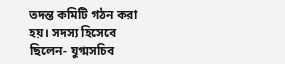তদন্ত ক‌মি‌টি গঠন করা হয়। সদস্য হিসেবে ছি‌লেন- যুগ্মসচিব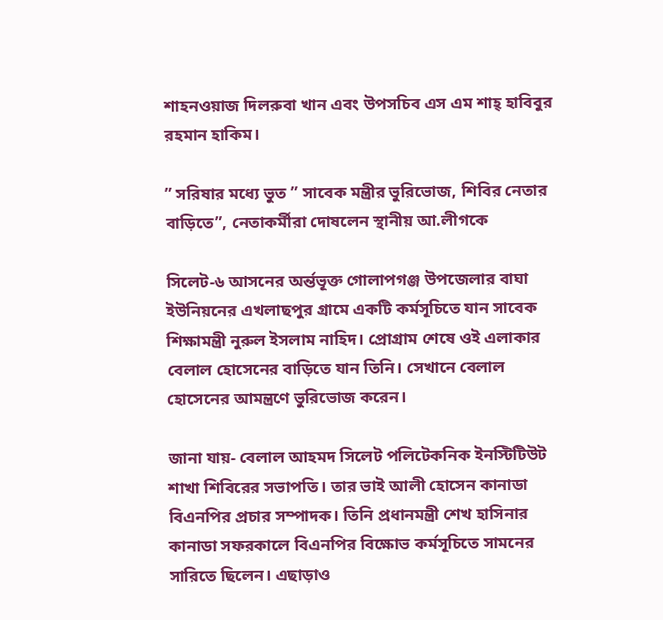শাহনওয়াজ দিলরুবা খান এবং উপসচিব এস এম শাহ্ হাবিবুর রহমান হাকিম।

” সরিষার মধ্যে ভুত ” সাবেক মন্ত্রীর ভুরিভোজ, শিবির নেতার বাড়িতে”, নেতাকর্মীরা দোষলেন স্থানীয় আ.লীগকে

সিলেট-৬ আসনের অর্ন্তভূক্ত গোলাপগঞ্জ উপজেলার বাঘা ইউনিয়নের এখলাছপুর গ্রামে একটি কর্মসূচিতে যান সাবেক শিক্ষামন্ত্রী নুরুল ইসলাম নাহিদ। প্রোগ্রাম শেষে ওই এলাকার বেলাল হোসেনের বাড়িতে যান তিনি। সেখানে বেলাল হোসেনের আমন্ত্রণে ভুরিভোজ করেন।

জানা যায়- বেলাল আহমদ সিলেট পলিটেকনিক ইনস্টিটিউট শাখা শিবিরের সভাপতি। তার ভাই আলী হোসেন কানাডা বিএনপির প্রচার সম্পাদক। তিনি প্রধানমন্ত্রী শেখ হাসিনার কানাডা সফরকালে বিএনপির বিক্ষোভ কর্মসূচিতে সামনের সারিতে ছিলেন। এছাড়াও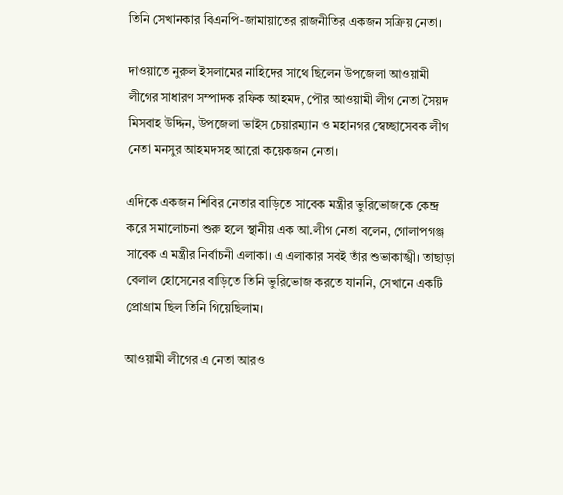তিনি সেখানকার বিএনপি-জামায়াতের রাজনীতির একজন সক্রিয় নেতা।

দাওয়াতে নুরুল ইসলামের নাহিদের সাথে ছিলেন উপজেলা আওয়ামী লীগের সাধারণ সম্পাদক রফিক আহমদ, পৌর আওয়ামী লীগ নেতা সৈয়দ মিসবাহ উদ্দিন, উপজেলা ভাইস চেয়ারম্যান ও মহানগর স্বেচ্ছাসেবক লীগ নেতা মনসুর আহমদসহ আরো কয়েকজন নেতা।

এদিকে একজন শিবির নেতার বাড়িতে সাবেক মন্ত্রীর ভুরিভোজকে কেন্দ্র করে সমালোচনা শুরু হলে স্থানীয় এক আ.লীগ নেতা বলেন, গোলাপগঞ্জ সাবেক এ মন্ত্রীর নির্বাচনী এলাকা। এ এলাকার সবই তাঁর শুভাকাঙ্খী। তাছাড়া বেলাল হোসেনের বাড়িতে তিনি ভুরিভোজ করতে যাননি, সেখানে একটি প্রোগ্রাম ছিল তিনি গিয়েছিলাম।

আওয়ামী লীগের এ নেতা আরও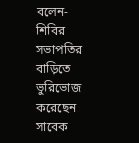বলেন- শিবির সভাপতির বাড়িতে ভুরিভোজ করেছেন সাবেক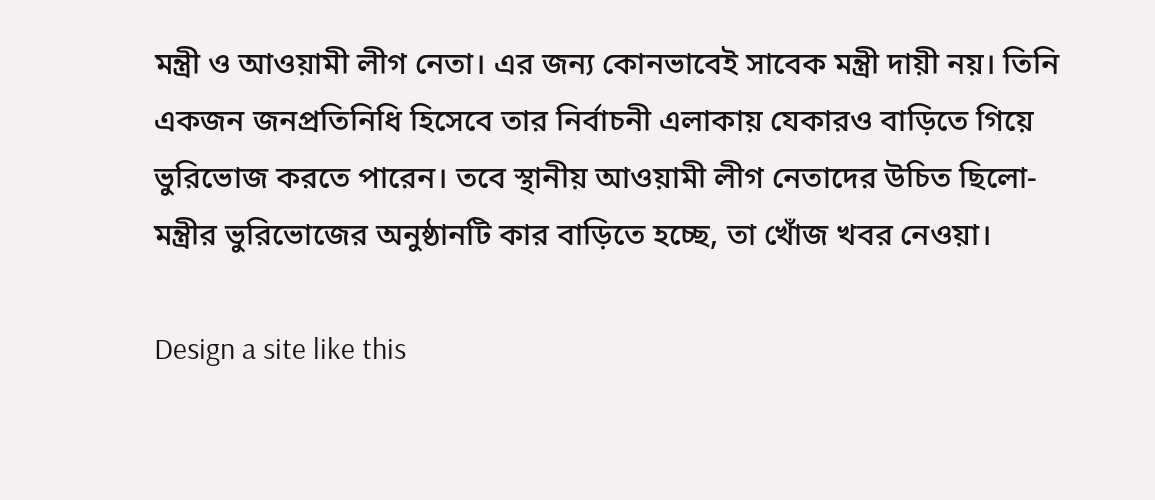মন্ত্রী ও আওয়ামী লীগ নেতা। এর জন্য কোনভাবেই সাবেক মন্ত্রী দায়ী নয়। তিনি একজন জনপ্রতিনিধি হিসেবে তার নির্বাচনী এলাকায় যেকারও বাড়িতে গিয়ে ভুরিভোজ করতে পারেন। তবে স্থানীয় আওয়ামী লীগ নেতাদের উচিত ছিলো- মন্ত্রীর ভুরিভোজের অনুষ্ঠানটি কার বাড়িতে হচ্ছে, তা খোঁজ খবর নেওয়া।

Design a site like this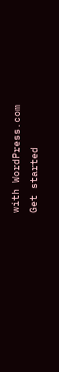with WordPress.com
Get started